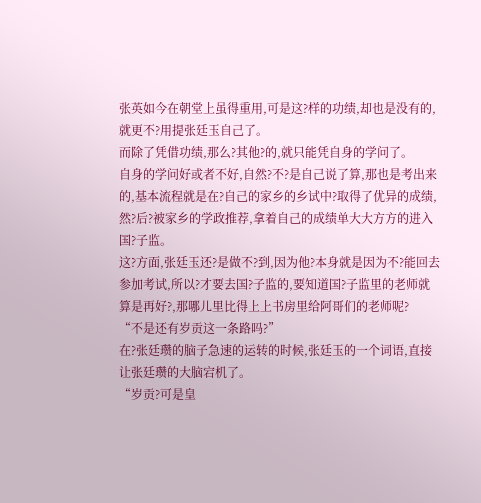张英如今在朝堂上虽得重用,可是这?样的功绩,却也是没有的,就更不?用提张廷玉自己了。
而除了凭借功绩,那么?其他?的,就只能凭自身的学问了。
自身的学问好或者不好,自然?不?是自己说了算,那也是考出来的,基本流程就是在?自己的家乡的乡试中?取得了优异的成绩,然?后?被家乡的学政推荐,拿着自己的成绩单大大方方的进入国?子监。
这?方面,张廷玉还?是做不?到,因为他?本身就是因为不?能回去参加考试,所以?才要去国?子监的,要知道国?子监里的老师就算是再好?,那哪儿里比得上上书房里给阿哥们的老师呢?
“不是还有岁贡这一条路吗?”
在?张廷瓒的脑子急速的运转的时候,张廷玉的一个词语,直接让张廷瓒的大脑宕机了。
“岁贡?可是皇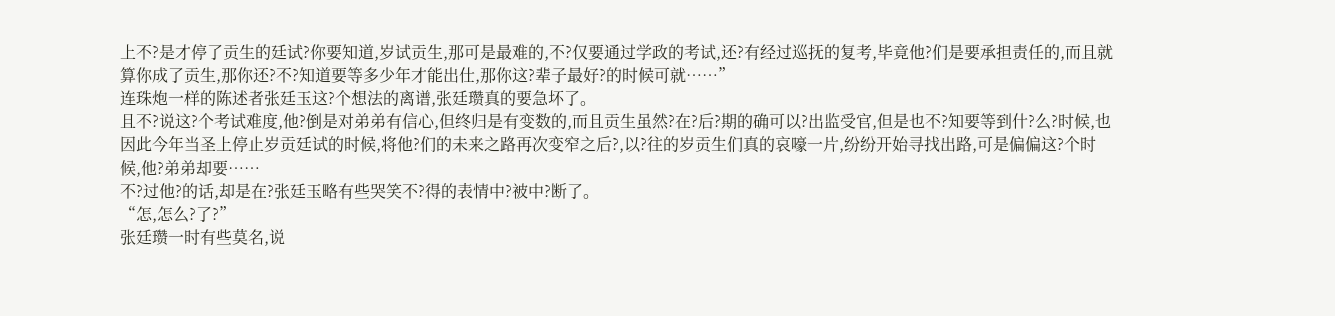上不?是才停了贡生的廷试?你要知道,岁试贡生,那可是最难的,不?仅要通过学政的考试,还?有经过巡抚的复考,毕竟他?们是要承担责任的,而且就算你成了贡生,那你还?不?知道要等多少年才能出仕,那你这?辈子最好?的时候可就……”
连珠炮一样的陈述者张廷玉这?个想法的离谱,张廷瓒真的要急坏了。
且不?说这?个考试难度,他?倒是对弟弟有信心,但终归是有变数的,而且贡生虽然?在?后?期的确可以?出监受官,但是也不?知要等到什?么?时候,也因此今年当圣上停止岁贡廷试的时候,将他?们的未来之路再次变窄之后?,以?往的岁贡生们真的哀嚎一片,纷纷开始寻找出路,可是偏偏这?个时候,他?弟弟却要……
不?过他?的话,却是在?张廷玉略有些哭笑不?得的表情中?被中?断了。
“怎,怎么?了?”
张廷瓒一时有些莫名,说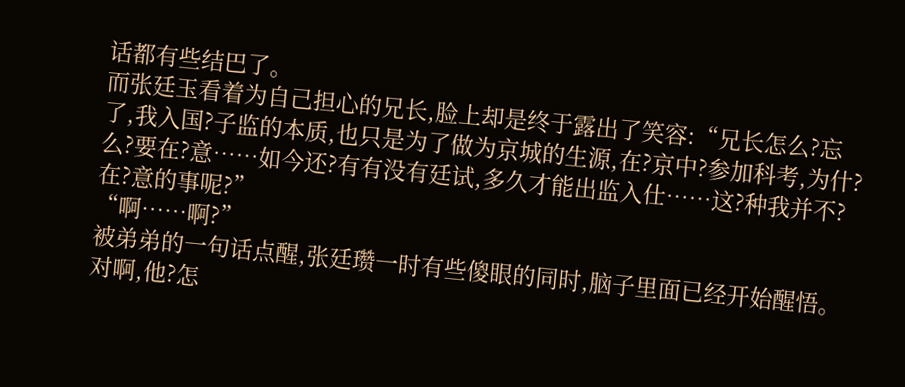话都有些结巴了。
而张廷玉看着为自己担心的兄长,脸上却是终于露出了笑容:“兄长怎么?忘了,我入国?子监的本质,也只是为了做为京城的生源,在?京中?参加科考,为什?么?要在?意……如今还?有有没有廷试,多久才能出监入仕……这?种我并不?在?意的事呢?”
“啊……啊?”
被弟弟的一句话点醒,张廷瓒一时有些傻眼的同时,脑子里面已经开始醒悟。
对啊,他?怎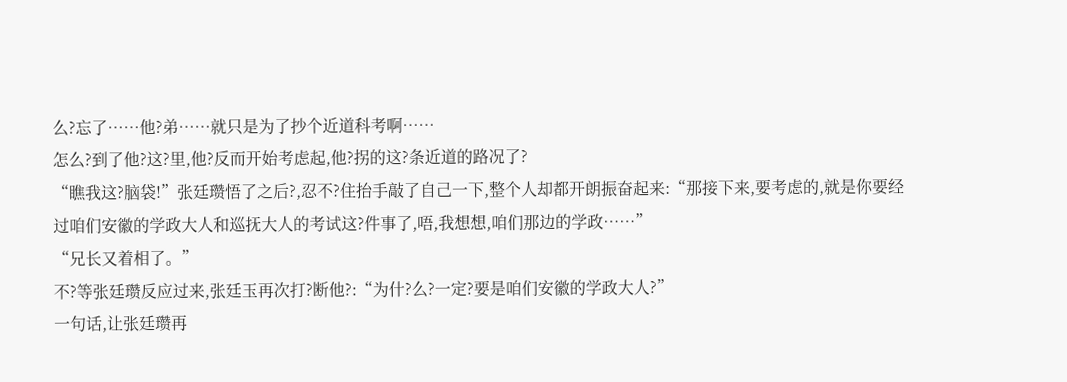么?忘了……他?弟……就只是为了抄个近道科考啊……
怎么?到了他?这?里,他?反而开始考虑起,他?拐的这?条近道的路况了?
“瞧我这?脑袋!”张廷瓒悟了之后?,忍不?住抬手敲了自己一下,整个人却都开朗振奋起来:“那接下来,要考虑的,就是你要经过咱们安徽的学政大人和巡抚大人的考试这?件事了,唔,我想想,咱们那边的学政……”
“兄长又着相了。”
不?等张廷瓒反应过来,张廷玉再次打?断他?:“为什?么?一定?要是咱们安徽的学政大人?”
一句话,让张廷瓒再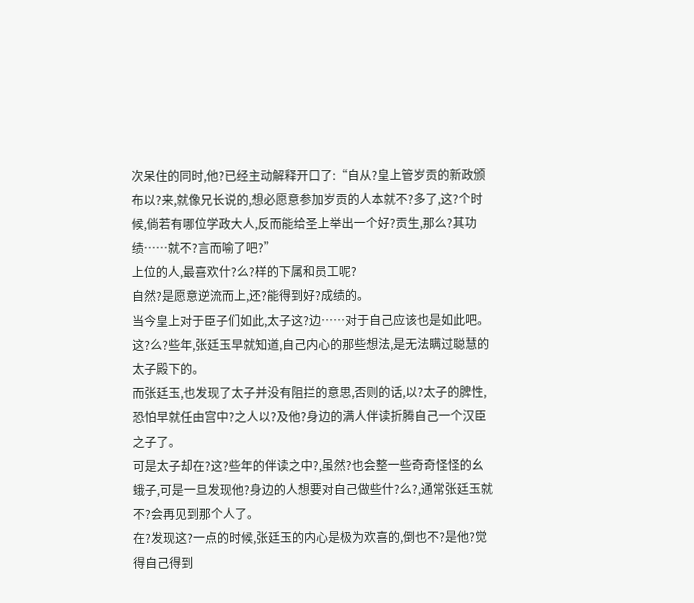次呆住的同时,他?已经主动解释开口了:“自从?皇上管岁贡的新政颁布以?来,就像兄长说的,想必愿意参加岁贡的人本就不?多了,这?个时候,倘若有哪位学政大人,反而能给圣上举出一个好?贡生,那么?其功绩……就不?言而喻了吧?”
上位的人,最喜欢什?么?样的下属和员工呢?
自然?是愿意逆流而上,还?能得到好?成绩的。
当今皇上对于臣子们如此,太子这?边……对于自己应该也是如此吧。
这?么?些年,张廷玉早就知道,自己内心的那些想法,是无法瞒过聪慧的太子殿下的。
而张廷玉,也发现了太子并没有阻拦的意思,否则的话,以?太子的脾性,恐怕早就任由宫中?之人以?及他?身边的满人伴读折腾自己一个汉臣之子了。
可是太子却在?这?些年的伴读之中?,虽然?也会整一些奇奇怪怪的幺蛾子,可是一旦发现他?身边的人想要对自己做些什?么?,通常张廷玉就不?会再见到那个人了。
在?发现这?一点的时候,张廷玉的内心是极为欢喜的,倒也不?是他?觉得自己得到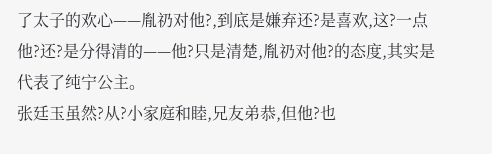了太子的欢心——胤礽对他?,到底是嫌弃还?是喜欢,这?一点他?还?是分得清的——他?只是清楚,胤礽对他?的态度,其实是代表了纯宁公主。
张廷玉虽然?从?小家庭和睦,兄友弟恭,但他?也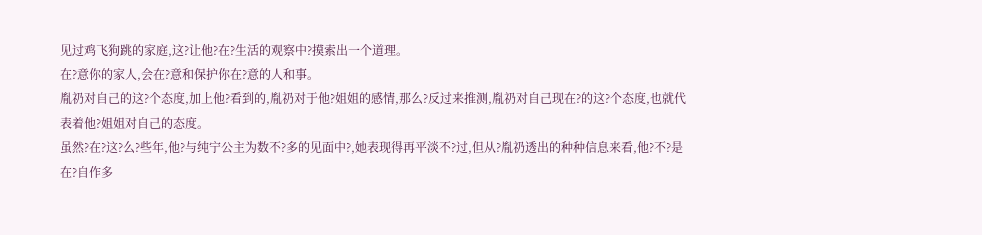见过鸡飞狗跳的家庭,这?让他?在?生活的观察中?摸索出一个道理。
在?意你的家人,会在?意和保护你在?意的人和事。
胤礽对自己的这?个态度,加上他?看到的,胤礽对于他?姐姐的感情,那么?反过来推测,胤礽对自己现在?的这?个态度,也就代表着他?姐姐对自己的态度。
虽然?在?这?么?些年,他?与纯宁公主为数不?多的见面中?,她表现得再平淡不?过,但从?胤礽透出的种种信息来看,他?不?是在?自作多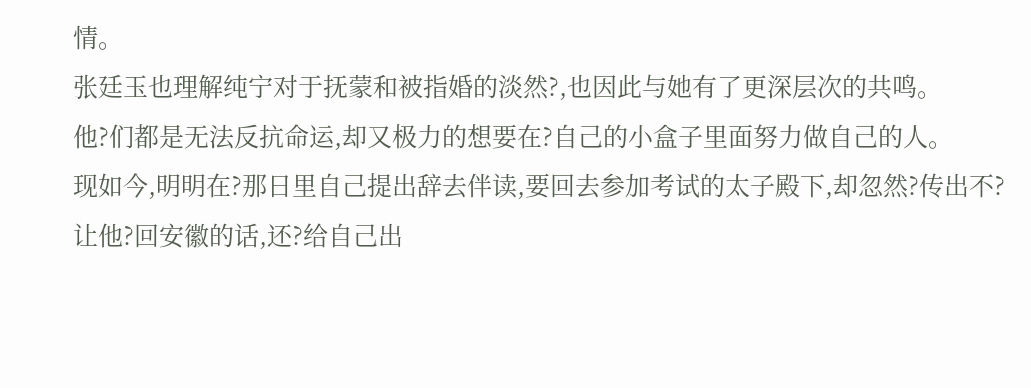情。
张廷玉也理解纯宁对于抚蒙和被指婚的淡然?,也因此与她有了更深层次的共鸣。
他?们都是无法反抗命运,却又极力的想要在?自己的小盒子里面努力做自己的人。
现如今,明明在?那日里自己提出辞去伴读,要回去参加考试的太子殿下,却忽然?传出不?让他?回安徽的话,还?给自己出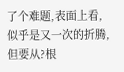了个难题,表面上看,似乎是又一次的折腾,但要从?根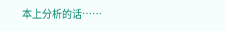本上分析的话……